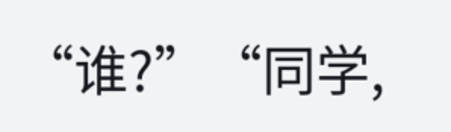“谁?”“同学,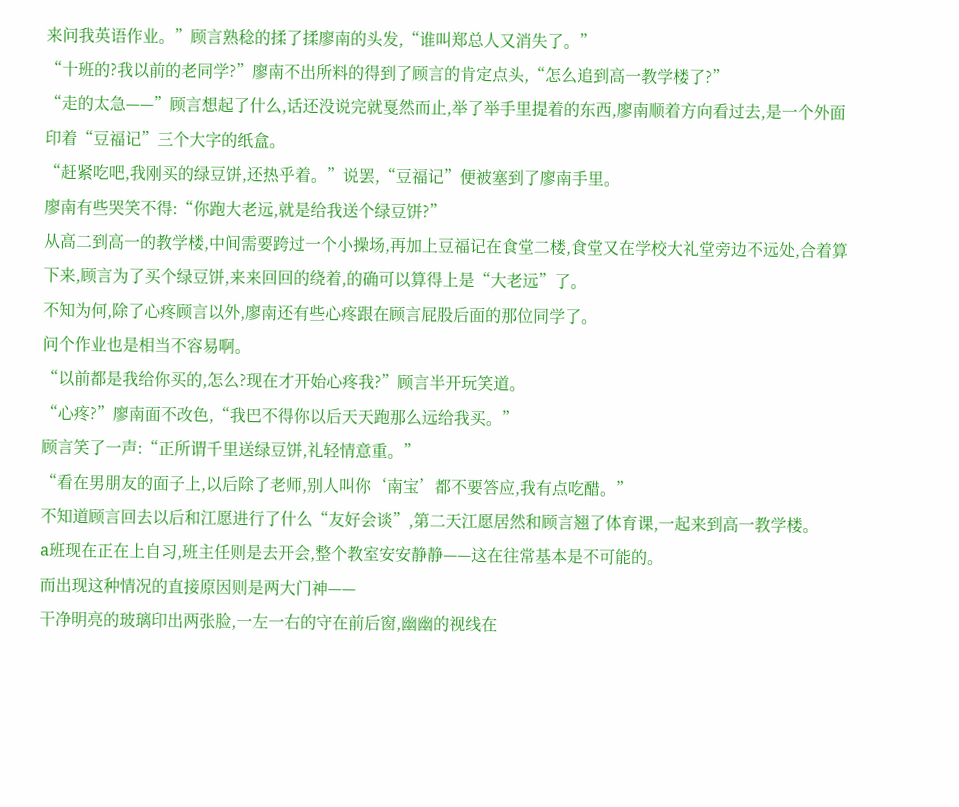来问我英语作业。”顾言熟稔的揉了揉廖南的头发,“谁叫郑总人又消失了。”
“十班的?我以前的老同学?”廖南不出所料的得到了顾言的肯定点头,“怎么追到高一教学楼了?”
“走的太急——”顾言想起了什么,话还没说完就戛然而止,举了举手里提着的东西,廖南顺着方向看过去,是一个外面印着“豆福记”三个大字的纸盒。
“赶紧吃吧,我刚买的绿豆饼,还热乎着。”说罢,“豆福记”便被塞到了廖南手里。
廖南有些哭笑不得:“你跑大老远,就是给我送个绿豆饼?”
从高二到高一的教学楼,中间需要跨过一个小操场,再加上豆福记在食堂二楼,食堂又在学校大礼堂旁边不远处,合着算下来,顾言为了买个绿豆饼,来来回回的绕着,的确可以算得上是“大老远”了。
不知为何,除了心疼顾言以外,廖南还有些心疼跟在顾言屁股后面的那位同学了。
问个作业也是相当不容易啊。
“以前都是我给你买的,怎么?现在才开始心疼我?”顾言半开玩笑道。
“心疼?”廖南面不改色,“我巴不得你以后天天跑那么远给我买。”
顾言笑了一声:“正所谓千里送绿豆饼,礼轻情意重。”
“看在男朋友的面子上,以后除了老师,别人叫你‘南宝’都不要答应,我有点吃醋。”
不知道顾言回去以后和江愿进行了什么“友好会谈”,第二天江愿居然和顾言翘了体育课,一起来到高一教学楼。
a班现在正在上自习,班主任则是去开会,整个教室安安静静——这在往常基本是不可能的。
而出现这种情况的直接原因则是两大门神——
干净明亮的玻璃印出两张脸,一左一右的守在前后窗,幽幽的视线在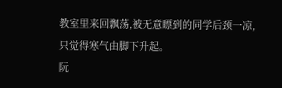教室里来回飘荡,被无意瞟到的同学后颈一凉,只觉得寒气由脚下升起。
阮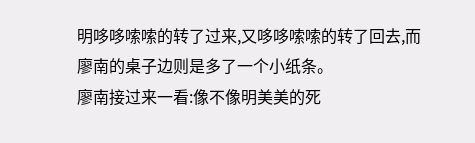明哆哆嗦嗦的转了过来,又哆哆嗦嗦的转了回去,而廖南的桌子边则是多了一个小纸条。
廖南接过来一看:像不像明美美的死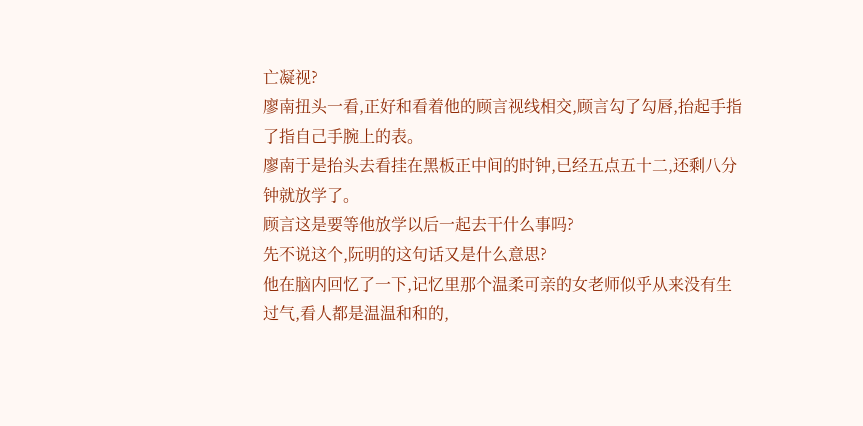亡凝视?
廖南扭头一看,正好和看着他的顾言视线相交,顾言勾了勾唇,抬起手指了指自己手腕上的表。
廖南于是抬头去看挂在黑板正中间的时钟,已经五点五十二,还剩八分钟就放学了。
顾言这是要等他放学以后一起去干什么事吗?
先不说这个,阮明的这句话又是什么意思?
他在脑内回忆了一下,记忆里那个温柔可亲的女老师似乎从来没有生过气,看人都是温温和和的,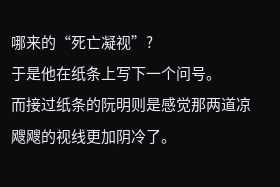哪来的“死亡凝视”?
于是他在纸条上写下一个问号。
而接过纸条的阮明则是感觉那两道凉飕飕的视线更加阴冷了。